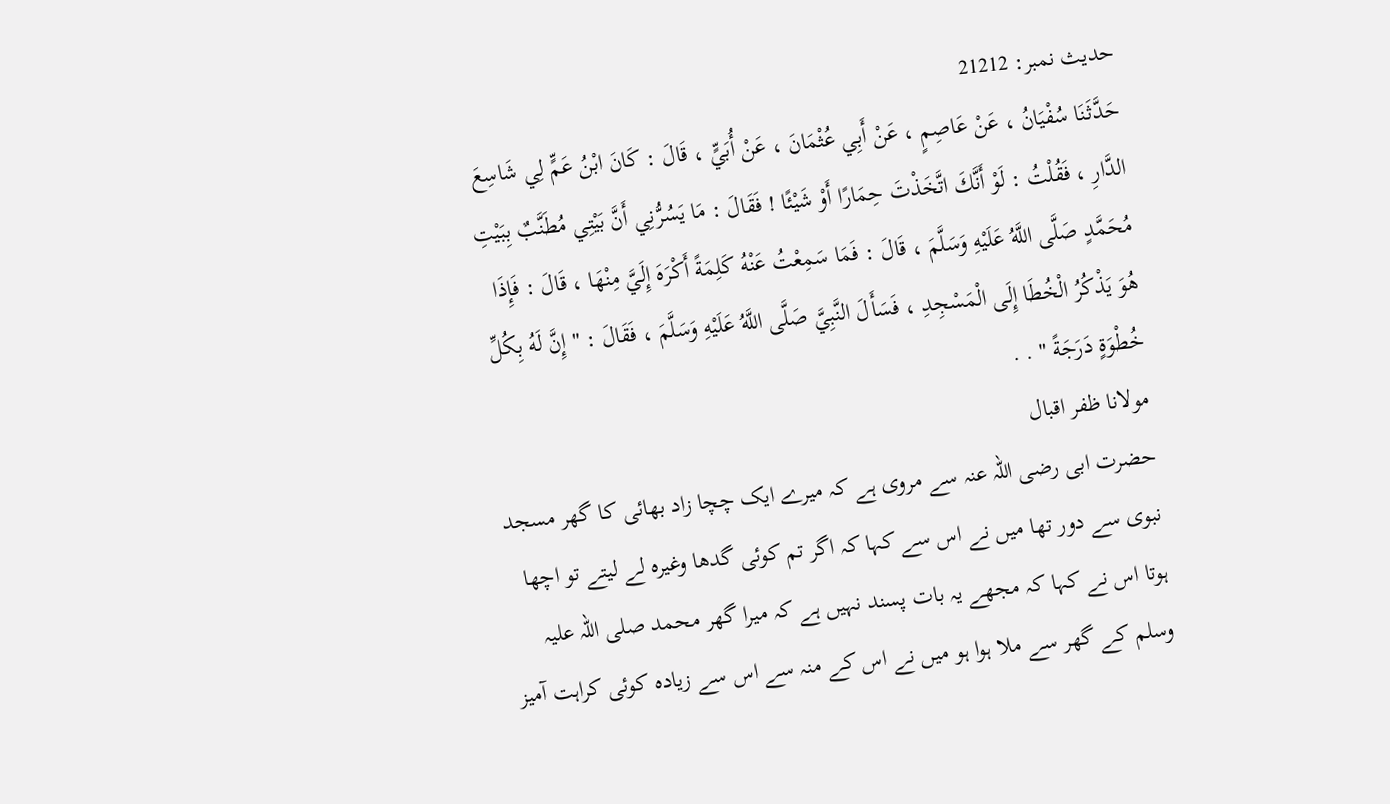حدیث نمبر: 21212
حَدَّثَنَا سُفْيَانُ ، عَنْ عَاصِمٍ ، عَنْ أَبِي عُثْمَانَ ، عَنْ أُبَيٍّ ، قَالَ : كَانَ ابْنُ عَمٍّ لِي شَاسِعَ الدَّارِ ، فَقُلْتُ : لَوْ أَنَّكَ اتَّخَذْتَ حِمَارًا أَوْ شَيْئًا ! فَقَالَ : مَا يَسُرُّنِي أَنَّ بَيْتِي مُطَنَّبٌ بِبَيْتِ مُحَمَّدٍ صَلَّى اللَّهُ عَلَيْهِ وَسَلَّمَ ، قَالَ : فَمَا سَمِعْتُ عَنْهُ كَلِمَةً أَكْرَهَ إِلَيَّ مِنْهَا ، قَالَ : فَإِذَا هُوَ يَذْكُرُ الْخُطَا إِلَى الْمَسْجِدِ ، فَسَأَلَ النَّبِيَّ صَلَّى اللَّهُ عَلَيْهِ وَسَلَّمَ ، فَقَالَ : " إِنَّ لَهُ بِكُلِّ خُطْوَةٍ دَرَجَةً " . .
مولانا ظفر اقبال
حضرت ابی رضی اللہ عنہ سے مروی ہے کہ میرے ایک چچا زاد بھائی کا گھر مسجد نبوی سے دور تھا میں نے اس سے کہا کہ اگر تم کوئی گدھا وغیرہ لے لیتے تو اچھا ہوتا اس نے کہا کہ مجھے یہ بات پسند نہیں ہے کہ میرا گھر محمد صلی اللہ علیہ وسلم کے گھر سے ملا ہوا ہو میں نے اس کے منہ سے اس سے زیادہ کوئی کراہت آمیز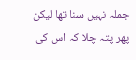جملہ نہیں سنا تھا لیکن پھر پتہ چلا کہ اس کی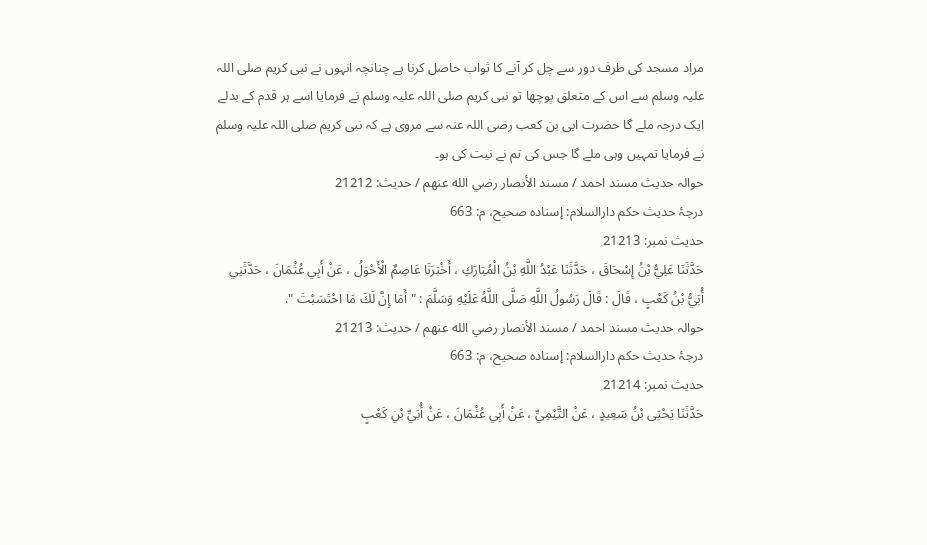مراد مسجد کی طرف دور سے چل کر آنے کا ثواب حاصل کرنا ہے چنانچہ انہوں نے نبی کریم صلی اللہ علیہ وسلم سے اس کے متعلق پوچھا تو نبی کریم صلی اللہ علیہ وسلم نے فرمایا اسے ہر قدم کے بدلے ایک درجہ ملے گا حضرت ابی بن کعب رضی اللہ عنہ سے مروی ہے کہ نبی کریم صلی اللہ علیہ وسلم نے فرمایا تمہیں وہی ملے گا جس کی تم نے نیت کی ہو۔
حوالہ حدیث مسند احمد / مسند الأنصار رضي الله عنهم / حدیث: 21212
درجۂ حدیث حکم دارالسلام: إسناده صحيح، م: 663
حدیث نمبر: 21213
حَدَّثَنَا عَلِيُّ بْنُ إِسْحَاقَ ، حَدَّثَنَا عَبْدُ اللَّهِ بْنُ الْمُبَارَكِ ، أَخْبَرَنَا عَاصِمٌ الْأَحْوَلُ ، عَنْ أَبِي عُثْمَانَ ، حَدَّثَنِي أُبَيُّ بْنُ كَعْبٍ ، قَالَ : قَالَ رَسُولُ اللَّهِ صَلَّى اللَّهُ عَلَيْهِ وَسَلَّمَ : " أَمَا إِنَّ لَكَ مَا احْتَسَبْتَ ".
حوالہ حدیث مسند احمد / مسند الأنصار رضي الله عنهم / حدیث: 21213
درجۂ حدیث حکم دارالسلام: إسناده صحيح، م: 663
حدیث نمبر: 21214
حَدَّثَنَا يَحْيَى بْنُ سَعِيدٍ ، عَنْ التَّيْمِيِّ ، عَنْ أَبِي عُثْمَانَ ، عَنْ أُبَيِّ بْنِ كَعْبٍ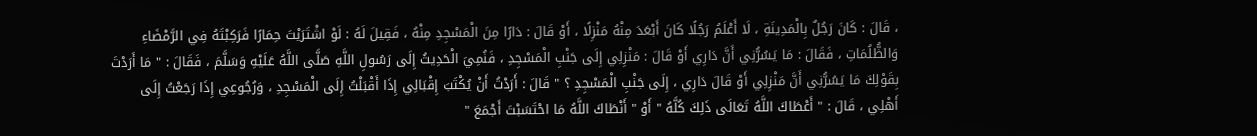، قَالَ : كَانَ رَجُلٌ بِالْمَدِينَةِ ، لَا أَعْلَمُ رَجُلًا كَانَ أَبْعَدَ مِنْهُ مَنْزِلًا ، أَوْ قَالَ : دَارًا مِنَ الْمَسْجِدِ مِنْهُ ، فَقِيلَ لَهُ : لَوْ اشْتَرَيْتَ حِمَارًا فَرَكِبْتَهُ فِي الرَّمْضَاءِ وَالظُّلُمَاتِ ، فَقَالَ : مَا يَسُرُّنِي أَنَّ دَارِي أَوْ قَالَ : مَنْزِلِي إِلَى جَنْبِ الْمَسْجِدِ ، فَنُمِيَ الْحَدِيثُ إِلَى رَسُولِ اللَّهِ صَلَّى اللَّهُ عَلَيْهِ وَسَلَّمَ ، فَقَالَ : " مَا أَرَدْتَ بِقَوْلِكَ مَا يَسُرُّنِي أَنَّ مَنْزِلِي أَوْ قَالَ دَارِي ، إِلَى جَنْبِ الْمَسْجِدِ ؟ " قَالَ : أَرَدْتُ أَنْ يُكْتَبَ إِقْبَالِي إِذَا أَقْبَلْتُ إِلَى الْمَسْجِدِ ، وَرُجُوعِي إِذَا رَجَعْتُ إِلَى أَهْلِي ، قَالَ : " أَعْطَاكَ اللَّهُ تَعَالَى ذَلِكَ كُلَّهُ " أَوْ " أَنْطَاكَ اللَّهُ مَا احْتَسَبْتَ أَجْمَعَ "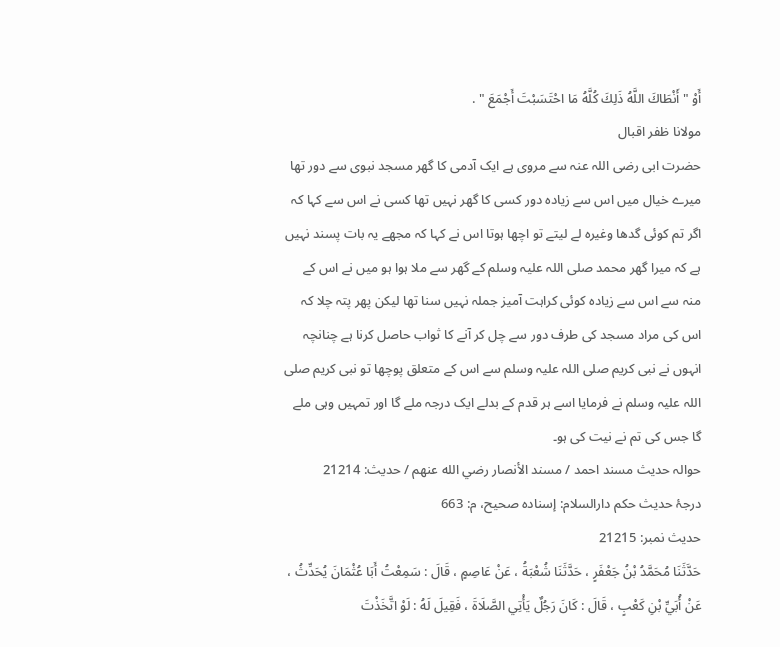أَوْ " أَنْطَاكَ اللَّهُ ذَلِكَ كُلَّهُ مَا احْتَسَبْتَ أَجْمَعَ " .
مولانا ظفر اقبال
حضرت ابی رضی اللہ عنہ سے مروی ہے ایک آدمی کا گھر مسجد نبوی سے دور تھا میرے خیال میں اس سے زیادہ دور کسی کا گھر نہیں تھا کسی نے اس سے کہا کہ اگر تم کوئی گدھا وغیرہ لے لیتے تو اچھا ہوتا اس نے کہا کہ مجھے یہ بات پسند نہیں ہے کہ میرا گھر محمد صلی اللہ علیہ وسلم کے گھر سے ملا ہوا ہو میں نے اس کے منہ سے اس سے زیادہ کوئی کراہت آمیز جملہ نہیں سنا تھا لیکن پھر پتہ چلا کہ اس کی مراد مسجد کی طرف دور سے چل کر آنے کا ثواب حاصل کرنا ہے چنانچہ انہوں نے نبی کریم صلی اللہ علیہ وسلم سے اس کے متعلق پوچھا تو نبی کریم صلی اللہ علیہ وسلم نے فرمایا اسے ہر قدم کے بدلے ایک درجہ ملے گا اور تمہیں وہی ملے گا جس کی تم نے نیت کی ہو۔
حوالہ حدیث مسند احمد / مسند الأنصار رضي الله عنهم / حدیث: 21214
درجۂ حدیث حکم دارالسلام: إسناده صحيح، م: 663
حدیث نمبر: 21215
حَدَّثَنَا مُحَمَّدُ بْنُ جَعْفَرٍ ، حَدَّثَنَا شُعْبَةُ ، عَنْ عَاصِمٍ ، قَالَ : سَمِعْتُ أَبَا عُثْمَانَ يُحَدِّثُ ، عَنْ أُبَيِّ بْنِ كَعْبٍ ، قَالَ : كَانَ رَجُلٌ يَأْتِي الصَّلَاةَ ، فَقِيلَ لَهُ : لَوْ اتَّخَذْتَ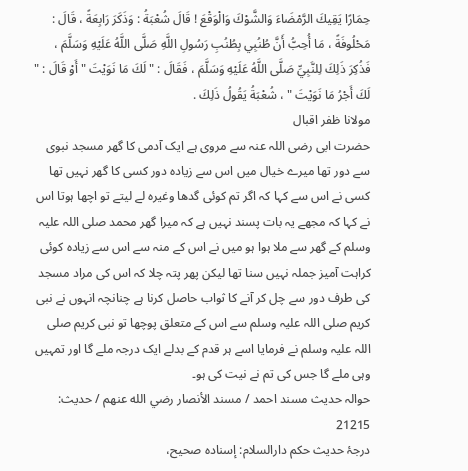حِمَارًا يَقِيكَ الرَّمْضَاءَ وَالشَّوْكَ وَالْوَقْعَ ! قَالَ شُعْبَةُ : وَذَكَرَ رَابِعَةً ، قَالَ : مَحْلُوفَةً ، مَا أُحِبُّ أَنَّ طُنُبِي بِطُنُبِ رَسُولِ اللَّهِ صَلَّى اللَّهُ عَلَيْهِ وَسَلَّمَ ، فَذُكِرَ ذَلِكَ لِلنَّبِيِّ صَلَّى اللَّهُ عَلَيْهِ وَسَلَّمَ ، فَقَالَ : " لَكَ مَا نَوَيْتَ " أَوْ قَالَ : " لَكَ أَجْرُ مَا نَوَيْتَ " ، شُعْبَةُ يَقُولُ ذَلِكَ .
مولانا ظفر اقبال
حضرت ابی رضی اللہ عنہ سے مروی ہے ایک آدمی کا گھر مسجد نبوی سے دور تھا میرے خیال میں اس سے زیادہ دور کسی کا گھر نہیں تھا کسی نے اس سے کہا کہ اگر تم کوئی گدھا وغیرہ لے لیتے تو اچھا ہوتا اس نے کہا کہ مجھے یہ بات پسند نہیں ہے کہ میرا گھر محمد صلی اللہ علیہ وسلم کے گھر سے ملا ہوا ہو میں نے اس کے منہ سے اس سے زیادہ کوئی کراہت آمیز جملہ نہیں سنا تھا لیکن پھر پتہ چلا کہ اس کی مراد مسجد کی طرف دور سے چل کر آنے کا ثواب حاصل کرنا ہے چنانچہ انہوں نے نبی کریم صلی اللہ علیہ وسلم سے اس کے متعلق پوچھا تو نبی کریم صلی اللہ علیہ وسلم نے فرمایا اسے ہر قدم کے بدلے ایک درجہ ملے گا اور تمہیں وہی ملے گا جس کی تم نے نیت کی ہو۔
حوالہ حدیث مسند احمد / مسند الأنصار رضي الله عنهم / حدیث: 21215
درجۂ حدیث حکم دارالسلام: إسناده صحيح،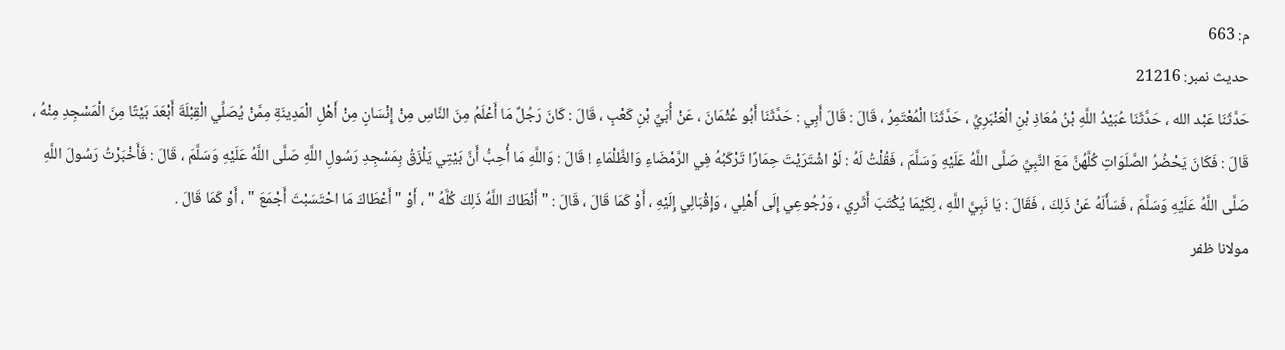م: 663
حدیث نمبر: 21216
حَدَّثَنَا عَبْد الله ، حَدَّثَنَا عُبَيْدُ اللَّهِ بْنُ مُعَاذِ بْنِ الْعَنْبَرِيِّ ، حَدَّثَنَا الْمُعْتَمِرُ ، قَالَ : قَالَ أَبِي : حَدَّثَنَا أَبُو عُثْمَانَ ، عَنْ أُبَيِّ بْنِ كَعْبٍ ، قَالَ : كَانَ رَجُلٌ مَا أَعْلَمُ مِنَ النَّاسِ مِنْ إِنْسَانٍ مِنْ أَهْلِ الْمَدِينَةِ مِمَّنْ يُصَلِّي الْقِبْلَةَ أَبْعَدَ بَيْتًا مِنَ الْمَسْجِدِ مِنْهُ ، قَالَ : فَكَانَ يَحْضُرُ الصَّلَوَاتِ كُلَّهُنَّ مَعَ النَّبِيِّ صَلَّى اللَّهُ عَلَيْهِ وَسَلَّمَ ، فَقُلْتُ لَهُ : لَوْ اشْتَرَيْتَ حِمَارًا تَرْكَبُهُ فِي الرَّمْضَاءِ وَالظَّلْمَاءِ ! قَالَ : وَاللَّهِ مَا أُحِبُّ أَنَّ بَيْتِي يَلْزَقُ بِمَسْجِدِ رَسُولِ اللَّهِ صَلَّى اللَّهُ عَلَيْهِ وَسَلَّمَ ، قَالَ : فَأَخْبَرْتُ رَسُولَ اللَّهِ صَلَّى اللَّهُ عَلَيْهِ وَسَلَّمَ ، فَسَأَلَهُ عَنْ ذَلِكَ ، فَقَالَ : يَا نَبِيَّ اللَّهِ ، لِكَيْمَا يُكْتَبَ أَثَرِي ، وَرُجُوعِي إِلَى أَهْلِي ، وَإِقْبَالِي إِلَيْهِ ، أَوْ كَمَا قَالَ ، قَالَ : " أَنْطَاكَ اللَّهُ ذَلِكَ كُلَّهُ " ، أَوْ " أَعْطَاكَ مَا احْتَسَبْتَ أَجْمَعَ " ، أَوْ كَمَا قَالَ .
مولانا ظفر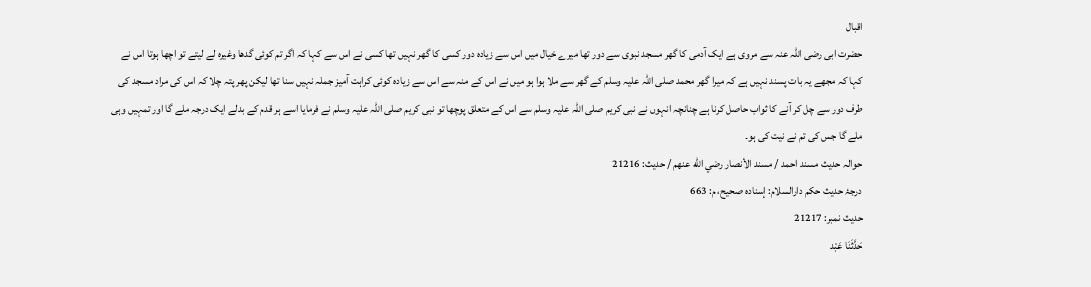اقبال
حضرت ابی رضی اللہ عنہ سے مروی ہے ایک آدمی کا گھر مسجد نبوی سے دور تھا میرے خیال میں اس سے زیادہ دور کسی کا گھر نہیں تھا کسی نے اس سے کہا کہ اگر تم کوئی گدھا وغیرہ لے لیتے تو اچھا ہوتا اس نے کہا کہ مجھے یہ بات پسند نہیں ہے کہ میرا گھر محمد صلی اللہ علیہ وسلم کے گھر سے ملا ہوا ہو میں نے اس کے منہ سے اس سے زیادہ کوئی کراہت آمیز جملہ نہیں سنا تھا لیکن پھر پتہ چلا کہ اس کی مراد مسجد کی طرف دور سے چل کر آنے کا ثواب حاصل کرنا ہے چنانچہ انہوں نے نبی کریم صلی اللہ علیہ وسلم سے اس کے متعلق پوچھا تو نبی کریم صلی اللہ علیہ وسلم نے فرمایا اسے ہر قدم کے بدلے ایک درجہ ملے گا اور تمہیں وہی ملے گا جس کی تم نے نیت کی ہو۔
حوالہ حدیث مسند احمد / مسند الأنصار رضي الله عنهم / حدیث: 21216
درجۂ حدیث حکم دارالسلام: إسناده صحيح، م: 663
حدیث نمبر: 21217
حَدَّثَنَا عَبْد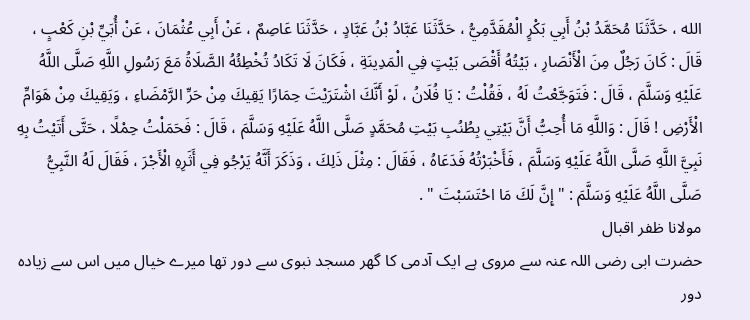الله ، حَدَّثَنَا مُحَمَّدُ بْنُ أَبِي بَكْرٍ الْمُقَدَّمِيُّ ، حَدَّثَنَا عَبَّادُ بْنُ عَبَّادٍ ، حَدَّثَنَا عَاصِمٌ ، عَنْ أَبِي عُثْمَانَ ، عَنْ أُبَيِّ بْنِ كَعْبٍ ، قَالَ : كَانَ رَجُلٌ مِنَ الْأَنْصَارِ ، بَيْتُهُ أَقْصَى بَيْتٍ فِي الْمَدِينَةِ ، فَكَانَ لَا تَكَادُ تُخْطِئُهُ الصَّلَاةُ مَعَ رَسُولِ اللَّهِ صَلَّى اللَّهُ عَلَيْهِ وَسَلَّمَ ، قَالَ : فَتَوَجَّعْتُ لَهُ ، فَقُلْتُ : يَا فُلَانُ ، لَوْ أَنَّكَ اشْتَرَيْتَ حِمَارًا يَقِيكَ مِنْ حَرِّ الرَّمْضَاءِ ، وَيَقِيكَ مِنْ هَوَامِّ الْأَرْضِ ! قَالَ : وَاللَّهِ مَا أُحِبُّ أَنَّ بَيْتِي بِطُنُبِ بَيْتِ مُحَمَّدٍ صَلَّى اللَّهُ عَلَيْهِ وَسَلَّمَ ، قَالَ : فَحَمَلْتُ حِمْلًا ، حَتَّى أَتَيْتُ بِهِ نَبِيَّ اللَّهِ صَلَّى اللَّهُ عَلَيْهِ وَسَلَّمَ ، فَأَخْبَرْتُهُ فَدَعَاهُ ، فَقَالَ : مِثْلَ ذَلِكَ ، وَذَكَرَ أَنَّهُ يَرْجُو فِي أَثَرِهِ الْأَجْرَ ، فَقَالَ لَهُ النَّبِيُّ صَلَّى اللَّهُ عَلَيْهِ وَسَلَّمَ : " إِنَّ لَكَ مَا احْتَسَبْتَ " .
مولانا ظفر اقبال
حضرت ابی رضی اللہ عنہ سے مروی ہے ایک آدمی کا گھر مسجد نبوی سے دور تھا میرے خیال میں اس سے زیادہ دور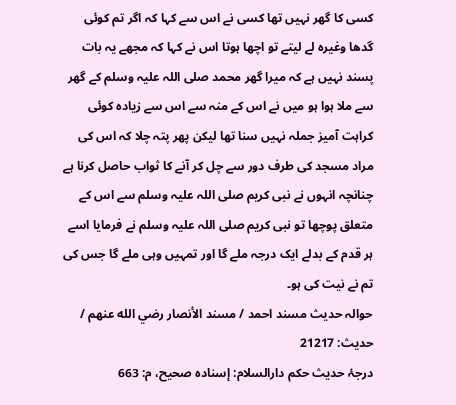کسی کا گھر نہیں تھا کسی نے اس سے کہا کہ اگر تم کوئی گدھا وغیرہ لے لیتے تو اچھا ہوتا اس نے کہا کہ مجھے یہ بات پسند نہیں ہے کہ میرا گھر محمد صلی اللہ علیہ وسلم کے گھر سے ملا ہوا ہو میں نے اس کے منہ سے اس سے زیادہ کوئی کراہت آمیز جملہ نہیں سنا تھا لیکن پھر پتہ چلا کہ اس کی مراد مسجد کی طرف دور سے چل کر آنے کا ثواب حاصل کرنا ہے چنانچہ انہوں نے نبی کریم صلی اللہ علیہ وسلم سے اس کے متعلق پوچھا تو نبی کریم صلی اللہ علیہ وسلم نے فرمایا اسے ہر قدم کے بدلے ایک درجہ ملے گا اور تمہیں وہی ملے گا جس کی تم نے نیت کی ہو۔
حوالہ حدیث مسند احمد / مسند الأنصار رضي الله عنهم / حدیث: 21217
درجۂ حدیث حکم دارالسلام: إسناده صحيح، م: 663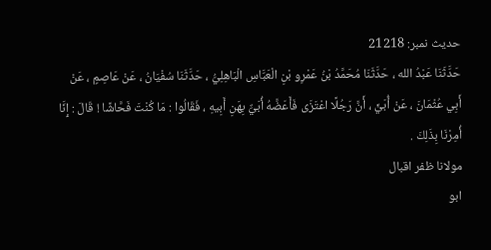حدیث نمبر: 21218
حَدَّثَنَا عَبْدُ الله ، حَدَّثَنَا مُحَمَّدُ بْنُ عَمْرِو بْنِ الْعَبَّاسِ الْبَاهِلِيُّ ، حَدَّثَنَا سُفْيَانُ ، عَنْ عَاصِمٍ ، عَنْ أَبِي عُثْمَانَ ، عَنْ أُبَيٍّ ، أَنَّ رَجُلًا اعْتَزَى فَأَعَضَّهُ أُبَيٌّ بِهَنِ أَبِيهِ ، فَقَالُوا : مَا كُنْتَ فَحَّاشًا ! قَالَ : إِنَّا أُمِرْنَا بِذَلِكَ .
مولانا ظفر اقبال
ابو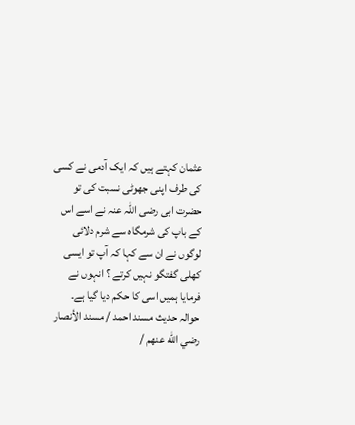عثمان کہتے ہیں کہ ایک آدمی نے کسی کی طرف اپنی جھوٹی نسبت کی تو حضرت ابی رضی اللہ عنہ نے اسے اس کے باپ کی شرمگاہ سے شرم دلائی لوگوں نے ان سے کہا کہ آپ تو ایسی کھلی گفتگو نہیں کرتے ؟ انہوں نے فرمایا ہمیں اسی کا حکم دیا گیا ہے۔
حوالہ حدیث مسند احمد / مسند الأنصار رضي الله عنهم /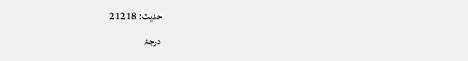حدیث: 21218
درجۂ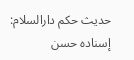حدیث حکم دارالسلام: إسناده حسن